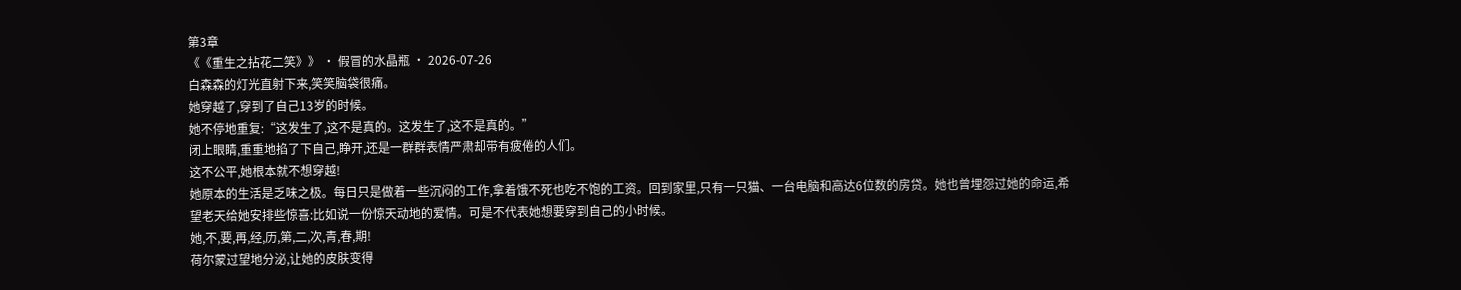第3章
《《重生之拈花二笑》》 · 假冒的水晶瓶 · 2026-07-26
白森森的灯光直射下来,笑笑脑袋很痛。
她穿越了,穿到了自己13岁的时候。
她不停地重复:“这发生了,这不是真的。这发生了,这不是真的。”
闭上眼睛,重重地掐了下自己,睁开,还是一群群表情严肃却带有疲倦的人们。
这不公平,她根本就不想穿越!
她原本的生活是乏味之极。每日只是做着一些沉闷的工作,拿着饿不死也吃不饱的工资。回到家里,只有一只猫、一台电脑和高达6位数的房贷。她也曾埋怨过她的命运,希望老天给她安排些惊喜:比如说一份惊天动地的爱情。可是不代表她想要穿到自己的小时候。
她,不,要,再,经,历,第,二,次,青,春,期!
荷尔蒙过望地分泌,让她的皮肤变得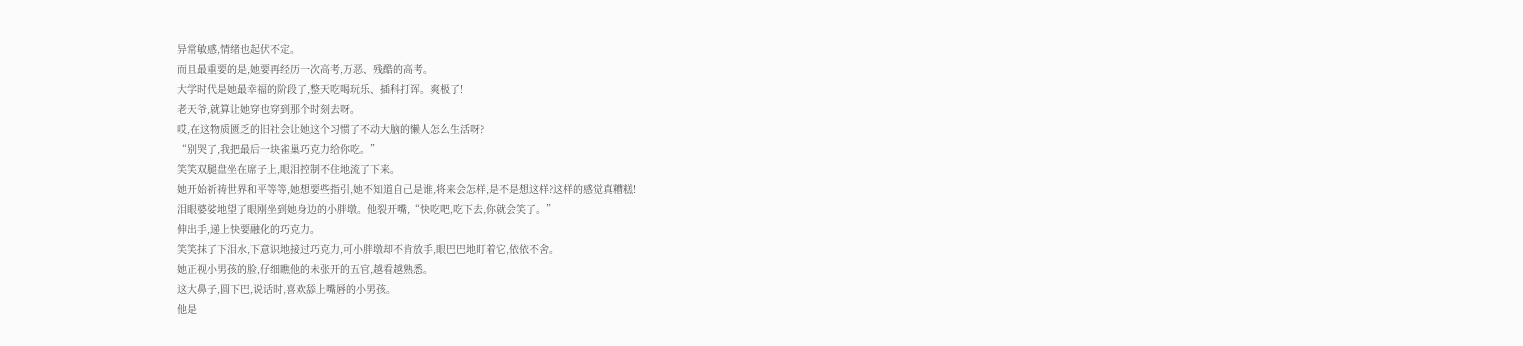异常敏感,情绪也起伏不定。
而且最重要的是,她要再经历一次高考,万恶、残酷的高考。
大学时代是她最幸福的阶段了,整天吃喝玩乐、插科打诨。爽极了!
老天爷,就算让她穿也穿到那个时刻去呀。
哎,在这物质匮乏的旧社会让她这个习惯了不动大脑的懒人怎么生活呀?
“别哭了,我把最后一块雀巢巧克力给你吃。”
笑笑双腿盘坐在席子上,眼泪控制不住地流了下来。
她开始祈祷世界和平等等,她想要些指引,她不知道自己是谁,将来会怎样,是不是想这样?这样的感觉真糟糕!
泪眼婆娑地望了眼刚坐到她身边的小胖墩。他裂开嘴,“快吃吧,吃下去,你就会笑了。”
伸出手,递上快要融化的巧克力。
笑笑抹了下泪水,下意识地接过巧克力,可小胖墩却不肯放手,眼巴巴地盯着它,依依不舍。
她正视小男孩的脸,仔细瞧他的未张开的五官,越看越熟悉。
这大鼻子,圆下巴,说话时,喜欢舔上嘴唇的小男孩。
他是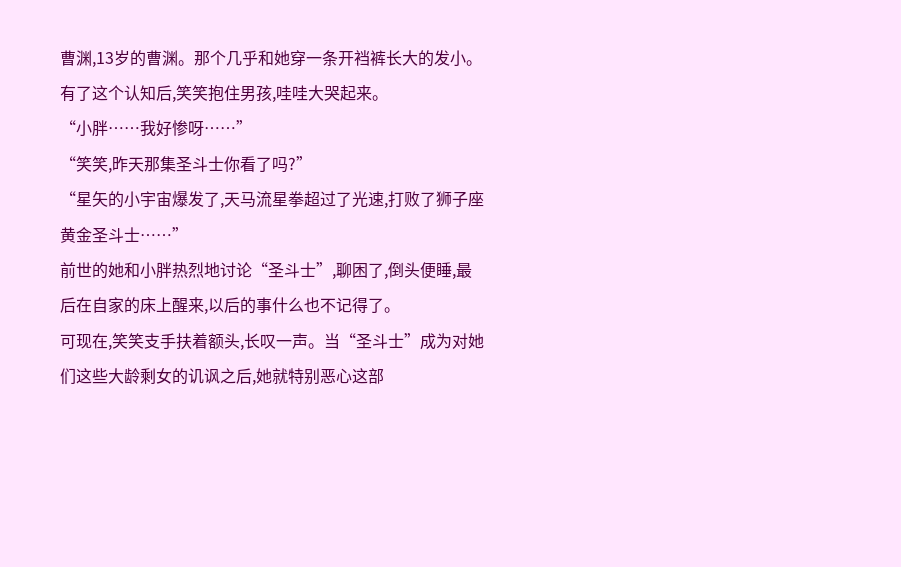曹渊,13岁的曹渊。那个几乎和她穿一条开裆裤长大的发小。
有了这个认知后,笑笑抱住男孩,哇哇大哭起来。
“小胖……我好惨呀……”
“笑笑,昨天那集圣斗士你看了吗?”
“星矢的小宇宙爆发了,天马流星拳超过了光速,打败了狮子座黄金圣斗士……”
前世的她和小胖热烈地讨论“圣斗士”,聊困了,倒头便睡,最后在自家的床上醒来,以后的事什么也不记得了。
可现在,笑笑支手扶着额头,长叹一声。当“圣斗士”成为对她们这些大龄剩女的讥讽之后,她就特别恶心这部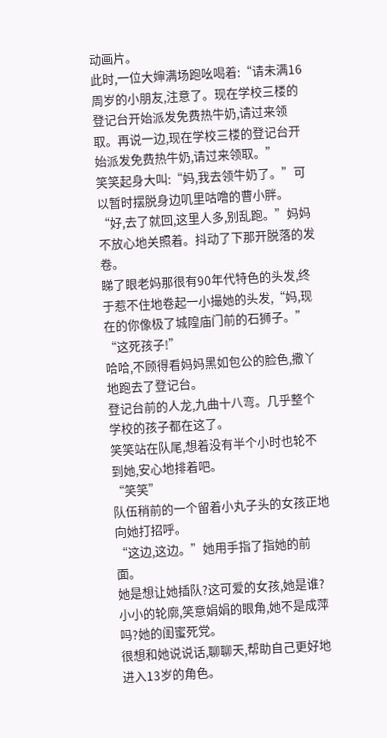动画片。
此时,一位大婶满场跑吆喝着:“请未满16周岁的小朋友,注意了。现在学校三楼的登记台开始派发免费热牛奶,请过来领取。再说一边,现在学校三楼的登记台开始派发免费热牛奶,请过来领取。”
笑笑起身大叫:“妈,我去领牛奶了。”可以暂时摆脱身边叽里咕噜的曹小胖。
“好,去了就回,这里人多,别乱跑。”妈妈不放心地关照着。抖动了下那开脱落的发卷。
睇了眼老妈那很有90年代特色的头发,终于惹不住地卷起一小撮她的头发,“妈,现在的你像极了城隍庙门前的石狮子。”
“这死孩子!”
哈哈,不顾得看妈妈黑如包公的脸色,撒丫地跑去了登记台。
登记台前的人龙,九曲十八弯。几乎整个学校的孩子都在这了。
笑笑站在队尾,想着没有半个小时也轮不到她,安心地排着吧。
“笑笑”
队伍稍前的一个留着小丸子头的女孩正地向她打招呼。
“这边,这边。”她用手指了指她的前面。
她是想让她插队?这可爱的女孩,她是谁?
小小的轮廓,笑意娟娟的眼角,她不是成萍吗?她的闺蜜死党。
很想和她说说话,聊聊天,帮助自己更好地进入13岁的角色。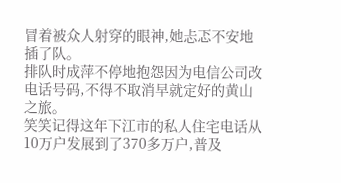冒着被众人射穿的眼神,她忐忑不安地插了队。
排队时成萍不停地抱怨因为电信公司改电话号码,不得不取消早就定好的黄山之旅。
笑笑记得这年下江市的私人住宅电话从10万户发展到了370多万户,普及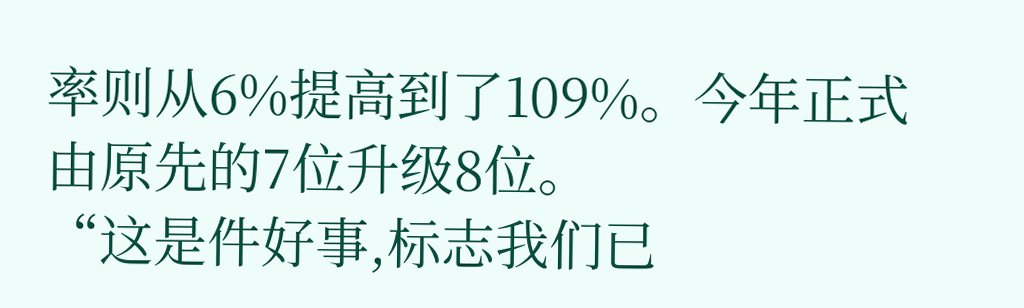率则从6%提高到了109%。今年正式由原先的7位升级8位。
“这是件好事,标志我们已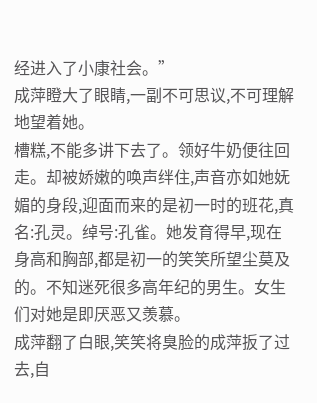经进入了小康社会。”
成萍瞪大了眼睛,一副不可思议,不可理解地望着她。
槽糕,不能多讲下去了。领好牛奶便往回走。却被娇嫩的唤声绊住,声音亦如她妩媚的身段,迎面而来的是初一时的班花,真名:孔灵。绰号:孔雀。她发育得早,现在身高和胸部,都是初一的笑笑所望尘莫及的。不知迷死很多高年纪的男生。女生们对她是即厌恶又羡慕。
成萍翻了白眼,笑笑将臭脸的成萍扳了过去,自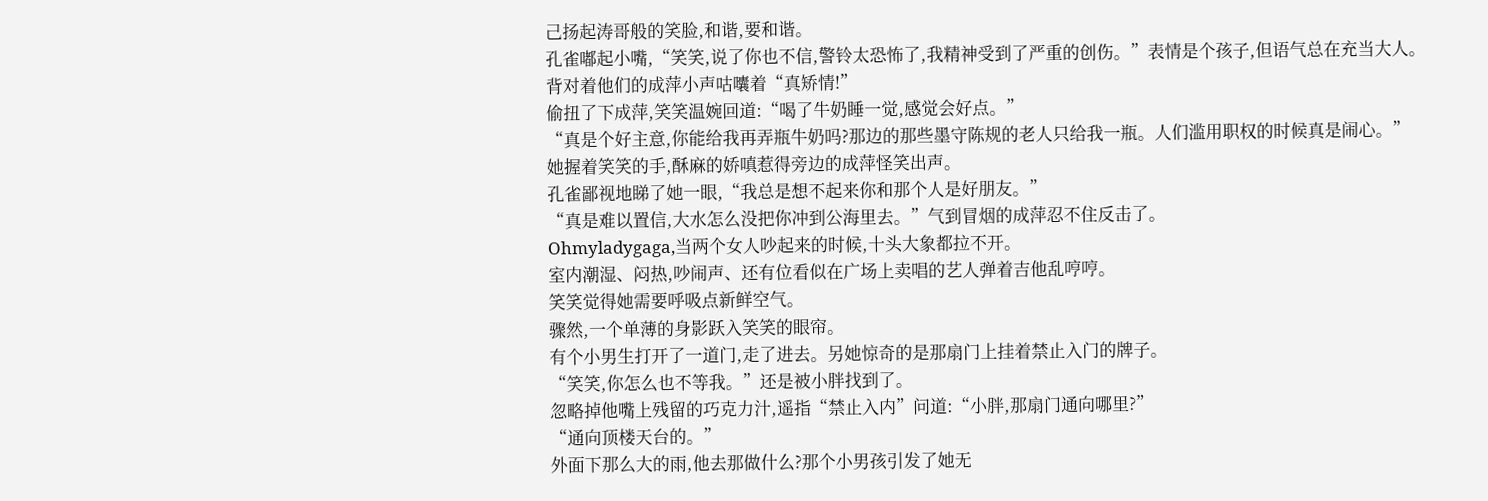己扬起涛哥般的笑脸,和谐,要和谐。
孔雀嘟起小嘴,“笑笑,说了你也不信,警铃太恐怖了,我精神受到了严重的创伤。”表情是个孩子,但语气总在充当大人。
背对着他们的成萍小声咕囔着“真矫情!”
偷扭了下成萍,笑笑温婉回道:“喝了牛奶睡一觉,感觉会好点。”
“真是个好主意,你能给我再弄瓶牛奶吗?那边的那些墨守陈规的老人只给我一瓶。人们滥用职权的时候真是闹心。”
她握着笑笑的手,酥麻的娇嗔惹得旁边的成萍怪笑出声。
孔雀鄙视地睇了她一眼,“我总是想不起来你和那个人是好朋友。”
“真是难以置信,大水怎么没把你冲到公海里去。”气到冒烟的成萍忍不住反击了。
Ohmyladygaga,当两个女人吵起来的时候,十头大象都拉不开。
室内潮湿、闷热,吵闹声、还有位看似在广场上卖唱的艺人弹着吉他乱哼哼。
笑笑觉得她需要呼吸点新鲜空气。
骤然,一个单薄的身影跃入笑笑的眼帘。
有个小男生打开了一道门,走了进去。另她惊奇的是那扇门上挂着禁止入门的牌子。
“笑笑,你怎么也不等我。”还是被小胖找到了。
忽略掉他嘴上残留的巧克力汁,遥指“禁止入内”问道:“小胖,那扇门通向哪里?”
“通向顶楼天台的。”
外面下那么大的雨,他去那做什么?那个小男孩引发了她无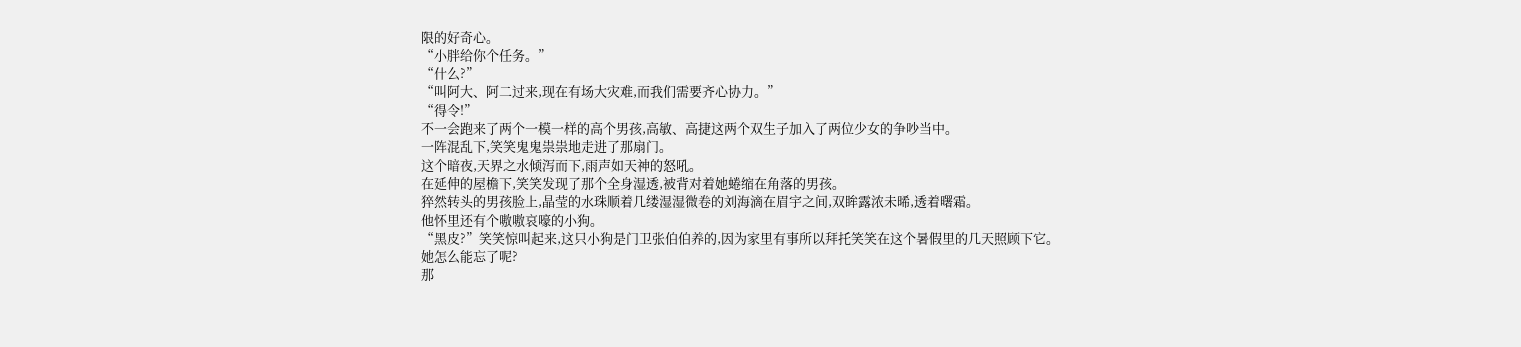限的好奇心。
“小胖给你个任务。”
“什么?”
“叫阿大、阿二过来,现在有场大灾难,而我们需要齐心协力。”
“得令!”
不一会跑来了两个一模一样的高个男孩,高敏、高捷这两个双生子加入了两位少女的争吵当中。
一阵混乱下,笑笑鬼鬼祟祟地走进了那扇门。
这个暗夜,天界之水倾泻而下,雨声如天神的怒吼。
在延伸的屋檐下,笑笑发现了那个全身湿透,被背对着她蜷缩在角落的男孩。
猝然转头的男孩脸上,晶莹的水珠顺着几缕湿湿微卷的刘海滴在眉宇之间,双眸露浓未晞,透着曙霜。
他怀里还有个嗷嗷哀嚎的小狗。
“黑皮?”笑笑惊叫起来,这只小狗是门卫张伯伯养的,因为家里有事所以拜托笑笑在这个暑假里的几天照顾下它。
她怎么能忘了呢?
那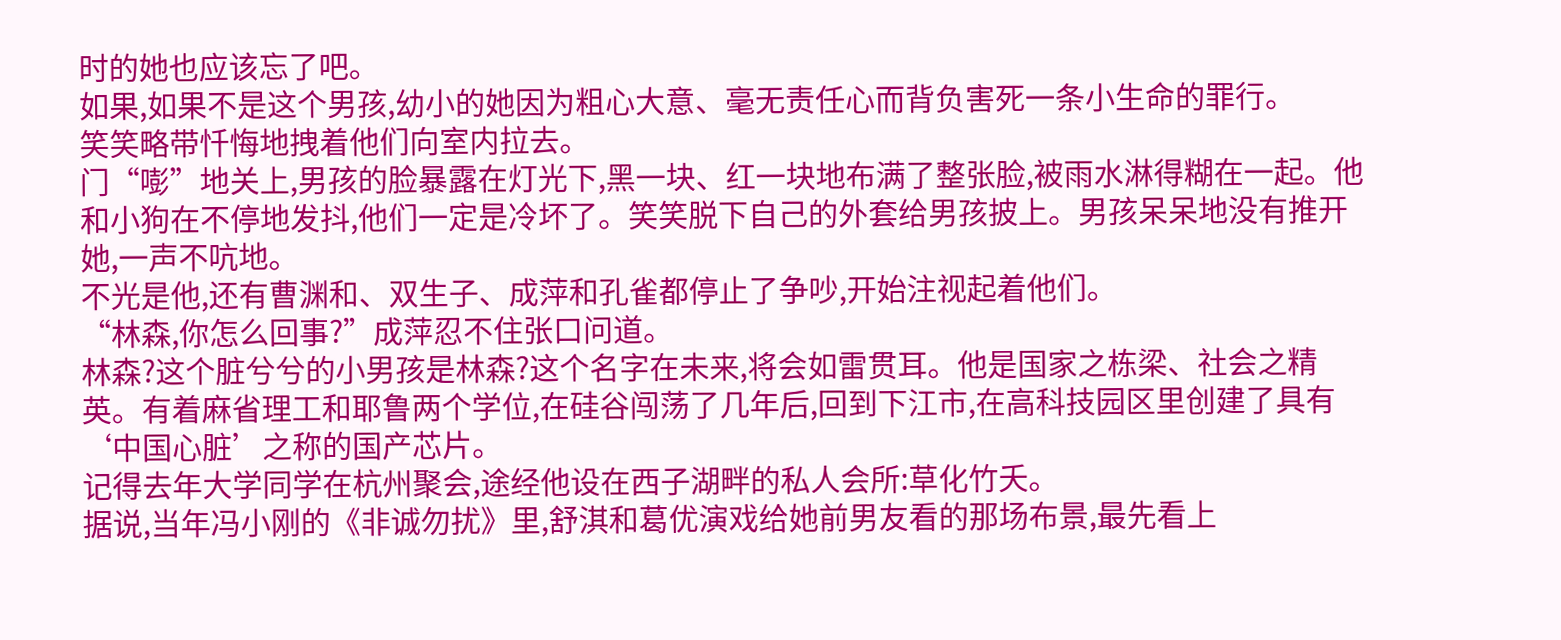时的她也应该忘了吧。
如果,如果不是这个男孩,幼小的她因为粗心大意、毫无责任心而背负害死一条小生命的罪行。
笑笑略带忏悔地拽着他们向室内拉去。
门“嘭”地关上,男孩的脸暴露在灯光下,黑一块、红一块地布满了整张脸,被雨水淋得糊在一起。他和小狗在不停地发抖,他们一定是冷坏了。笑笑脱下自己的外套给男孩披上。男孩呆呆地没有推开她,一声不吭地。
不光是他,还有曹渊和、双生子、成萍和孔雀都停止了争吵,开始注视起着他们。
“林森,你怎么回事?”成萍忍不住张口问道。
林森?这个脏兮兮的小男孩是林森?这个名字在未来,将会如雷贯耳。他是国家之栋梁、社会之精英。有着麻省理工和耶鲁两个学位,在硅谷闯荡了几年后,回到下江市,在高科技园区里创建了具有‘中国心脏’之称的国产芯片。
记得去年大学同学在杭州聚会,途经他设在西子湖畔的私人会所:草化竹夭。
据说,当年冯小刚的《非诚勿扰》里,舒淇和葛优演戏给她前男友看的那场布景,最先看上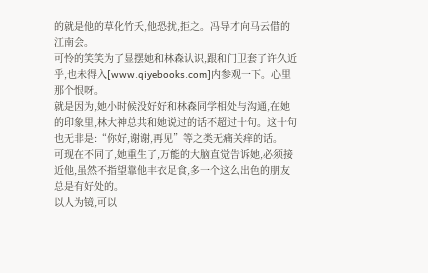的就是他的草化竹夭,他恐扰,拒之。冯导才向马云借的江南会。
可怜的笑笑为了显摆她和林森认识,跟和门卫套了许久近乎,也未得入[www.qiyebooks.com]内参观一下。心里那个恨呀。
就是因为,她小时候没好好和林森同学相处与沟通,在她的印象里,林大神总共和她说过的话不超过十句。这十句也无非是:“你好,谢谢,再见”等之类无痛关痒的话。
可现在不同了,她重生了,万能的大脑直觉告诉她,必须接近他,虽然不指望靠他丰衣足食,多一个这么出色的朋友总是有好处的。
以人为镜,可以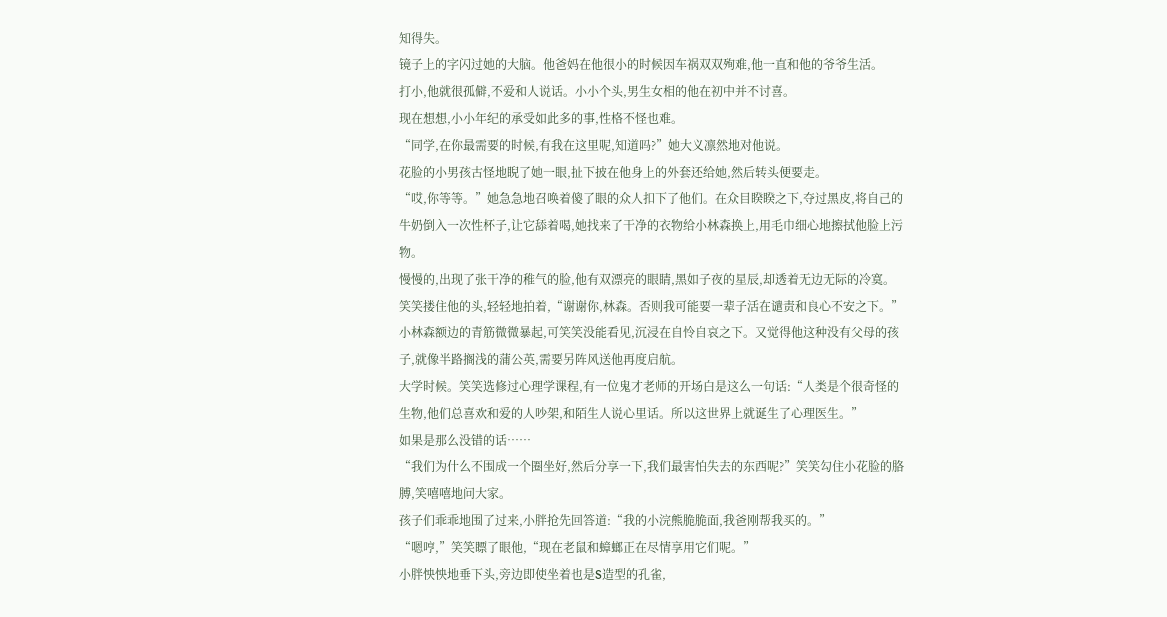知得失。
镜子上的字闪过她的大脑。他爸妈在他很小的时候因车祸双双殉难,他一直和他的爷爷生活。
打小,他就很孤僻,不爱和人说话。小小个头,男生女相的他在初中并不讨喜。
现在想想,小小年纪的承受如此多的事,性格不怪也难。
“同学,在你最需要的时候,有我在这里呢,知道吗?”她大义凛然地对他说。
花脸的小男孩古怪地睨了她一眼,扯下披在他身上的外套还给她,然后转头便要走。
“哎,你等等。”她急急地召唤着傻了眼的众人扣下了他们。在众目睽睽之下,夺过黑皮,将自己的牛奶倒入一次性杯子,让它舔着喝,她找来了干净的衣物给小林森换上,用毛巾细心地擦拭他脸上污物。
慢慢的,出现了张干净的稚气的脸,他有双漂亮的眼睛,黑如子夜的星辰,却透着无边无际的冷寞。
笑笑搂住他的头,轻轻地拍着,“谢谢你,林森。否则我可能要一辈子活在谴责和良心不安之下。”
小林森额边的青筋微微暴起,可笑笑没能看见,沉浸在自怜自哀之下。又觉得他这种没有父母的孩子,就像半路搁浅的蒲公英,需要另阵风送他再度启航。
大学时候。笑笑选修过心理学课程,有一位鬼才老师的开场白是这么一句话:“人类是个很奇怪的生物,他们总喜欢和爱的人吵架,和陌生人说心里话。所以这世界上就诞生了心理医生。”
如果是那么没错的话……
“我们为什么不围成一个圈坐好,然后分享一下,我们最害怕失去的东西呢?”笑笑勾住小花脸的胳膊,笑嘻嘻地问大家。
孩子们乖乖地围了过来,小胖抢先回答道:“我的小浣熊脆脆面,我爸刚帮我买的。”
“嗯哼,”笑笑瞟了眼他,“现在老鼠和蟑螂正在尽情享用它们呢。”
小胖怏怏地垂下头,旁边即使坐着也是S造型的孔雀,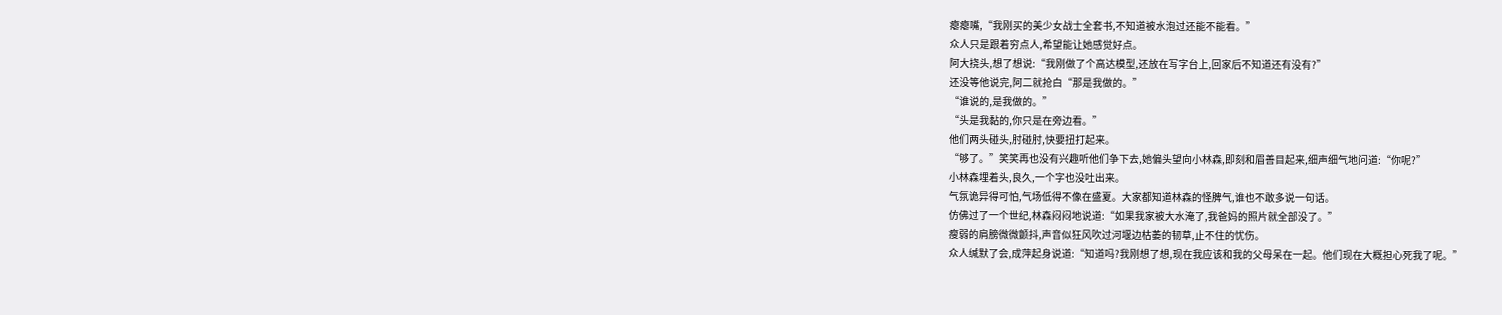瘪瘪嘴,“我刚买的美少女战士全套书,不知道被水泡过还能不能看。”
众人只是跟着穷点人,希望能让她感觉好点。
阿大挠头,想了想说:“我刚做了个高达模型,还放在写字台上,回家后不知道还有没有?”
还没等他说完,阿二就抢白“那是我做的。”
“谁说的,是我做的。”
“头是我黏的,你只是在旁边看。”
他们两头碰头,肘碰肘,快要扭打起来。
“够了。”笑笑再也没有兴趣听他们争下去,她偏头望向小林森,即刻和眉善目起来,细声细气地问道:“你呢?”
小林森埋着头,良久,一个字也没吐出来。
气氛诡异得可怕,气场低得不像在盛夏。大家都知道林森的怪脾气,谁也不敢多说一句话。
仿佛过了一个世纪,林森闷闷地说道:“如果我家被大水淹了,我爸妈的照片就全部没了。”
瘦弱的肩膀微微颤抖,声音似狂风吹过河堰边枯萎的韧草,止不住的忧伤。
众人缄默了会,成萍起身说道:“知道吗?我刚想了想,现在我应该和我的父母呆在一起。他们现在大概担心死我了呢。”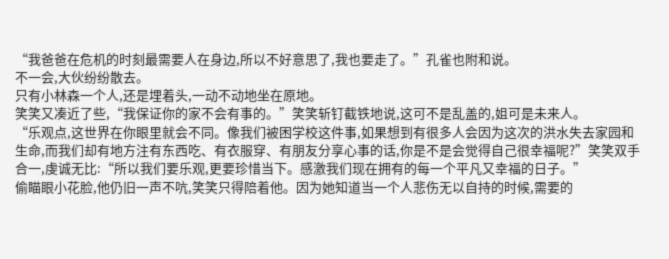“我爸爸在危机的时刻最需要人在身边,所以不好意思了,我也要走了。”孔雀也附和说。
不一会,大伙纷纷散去。
只有小林森一个人,还是埋着头,一动不动地坐在原地。
笑笑又凑近了些,“我保证你的家不会有事的。”笑笑斩钉截铁地说,这可不是乱盖的,姐可是未来人。
“乐观点,这世界在你眼里就会不同。像我们被困学校这件事,如果想到有很多人会因为这次的洪水失去家园和生命,而我们却有地方注有东西吃、有衣服穿、有朋友分享心事的话,你是不是会觉得自己很幸福呢?”笑笑双手合一,虔诚无比:“所以我们要乐观,更要珍惜当下。感激我们现在拥有的每一个平凡又幸福的日子。”
偷瞄眼小花脸,他仍旧一声不吭,笑笑只得陪着他。因为她知道当一个人悲伤无以自持的时候,需要的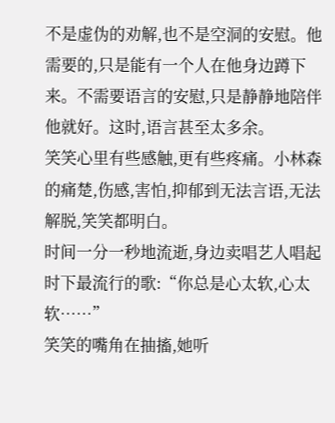不是虚伪的劝解,也不是空洞的安慰。他需要的,只是能有一个人在他身边蹲下来。不需要语言的安慰,只是静静地陪伴他就好。这时,语言甚至太多余。
笑笑心里有些感触,更有些疼痛。小林森的痛楚,伤感,害怕,抑郁到无法言语,无法解脱,笑笑都明白。
时间一分一秒地流逝,身边卖唱艺人唱起时下最流行的歌:“你总是心太软,心太软……”
笑笑的嘴角在抽搐,她听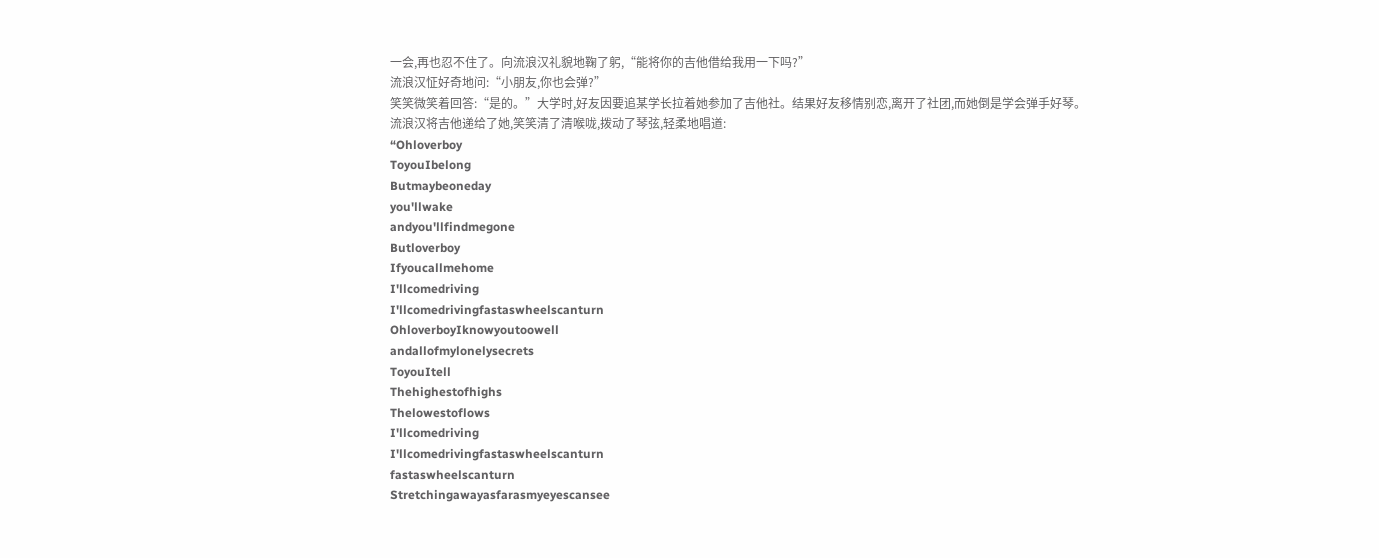一会,再也忍不住了。向流浪汉礼貌地鞠了躬,“能将你的吉他借给我用一下吗?”
流浪汉怔好奇地问:“小朋友,你也会弹?”
笑笑微笑着回答:“是的。”大学时,好友因要追某学长拉着她参加了吉他社。结果好友移情别恋,离开了社团,而她倒是学会弹手好琴。
流浪汉将吉他递给了她,笑笑清了清喉咙,拨动了琴弦,轻柔地唱道:
“Ohloverboy
ToyouIbelong
Butmaybeoneday
you'llwake
andyou'llfindmegone
Butloverboy
Ifyoucallmehome
I'llcomedriving
I'llcomedrivingfastaswheelscanturn
OhloverboyIknowyoutoowell
andallofmylonelysecrets
ToyouItell
Thehighestofhighs
Thelowestoflows
I'llcomedriving
I'llcomedrivingfastaswheelscanturn
fastaswheelscanturn
Stretchingawayasfarasmyeyescansee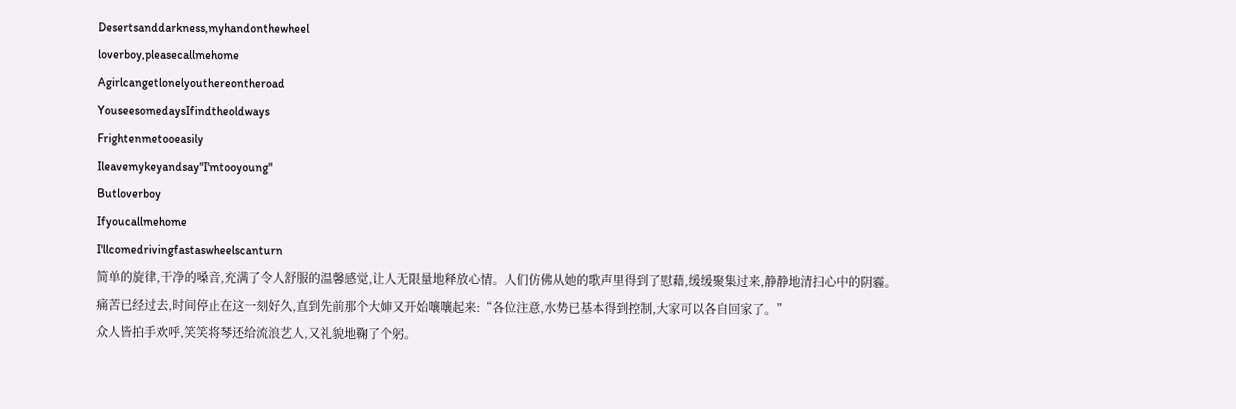Desertsanddarkness,myhandonthewheel
loverboy,pleasecallmehome
Agirlcangetlonelyouthereontheroad
YouseesomedaysIfindtheoldways
Frightenmetooeasily
Ileavemykeyandsay"I'mtooyoung"
Butloverboy
Ifyoucallmehome
I'llcomedrivingfastaswheelscanturn
简单的旋律,干净的嗓音,充满了令人舒服的温馨感觉,让人无限量地释放心情。人们仿佛从她的歌声里得到了慰藉,缓缓聚集过来,静静地清扫心中的阴霾。
痛苦已经过去,时间停止在这一刻好久,直到先前那个大婶又开始嚷嚷起来:“各位注意,水势已基本得到控制,大家可以各自回家了。”
众人皆拍手欢呼,笑笑将琴还给流浪艺人,又礼貌地鞠了个躬。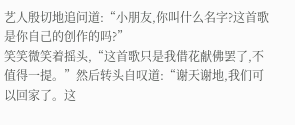艺人殷切地追问道:“小朋友,你叫什么名字?这首歌是你自己的创作的吗?”
笑笑微笑着摇头,“这首歌只是我借花献佛罢了,不值得一提。”然后转头自叹道:“谢天谢地,我们可以回家了。这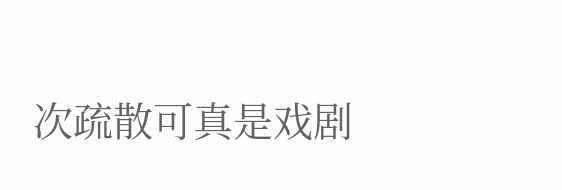次疏散可真是戏剧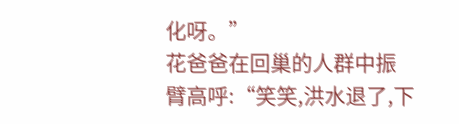化呀。”
花爸爸在回巢的人群中振臂高呼:“笑笑,洪水退了,下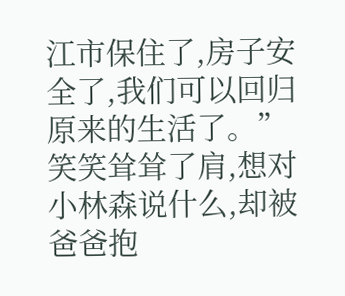江市保住了,房子安全了,我们可以回归原来的生活了。”
笑笑耸耸了肩,想对小林森说什么,却被爸爸抱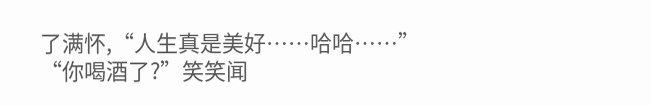了满怀,“人生真是美好……哈哈……”
“你喝酒了?”笑笑闻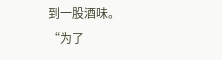到一股酒味。
“为了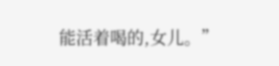能活着喝的,女儿。”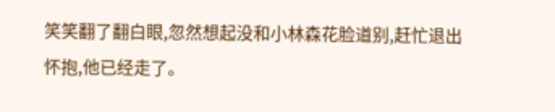笑笑翻了翻白眼,忽然想起没和小林森花脸道别,赶忙退出怀抱,他已经走了。